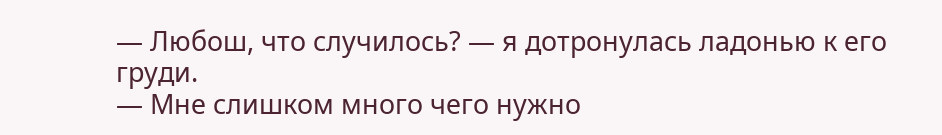— Любош, что случилось? — я дотронулась ладонью к его груди.
— Мне слишком много чего нужно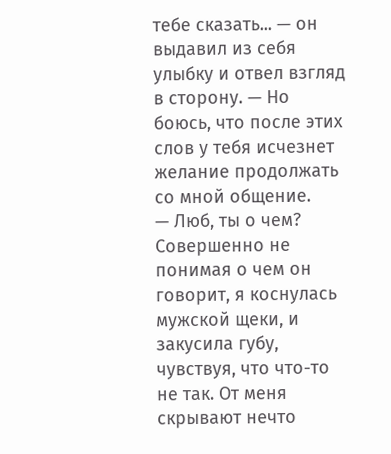тебе сказать... — он выдавил из себя улыбку и отвел взгляд в сторону. — Но боюсь, что после этих слов у тебя исчезнет желание продолжать со мной общение.
— Люб, ты о чем?
Совершенно не понимая о чем он говорит, я коснулась мужской щеки, и закусила губу, чувствуя, что что-то не так. От меня скрывают нечто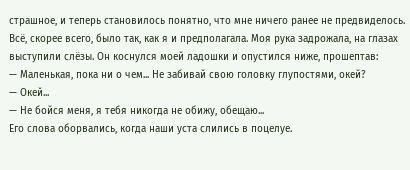страшное, и теперь становилось понятно, что мне ничего ранее не предвиделось. Всё, скорее всего, было так, как я и предполагала. Моя рука задрожала, на глазах выступили слёзы. Он коснулся моей ладошки и опустился ниже, прошептав:
— Маленькая, пока ни о чем... Не забивай свою головку глупостями, окей?
— Окей...
— Не бойся меня, я тебя никогда не обижу, обещаю...
Его слова оборвались, когда наши уста слились в поцелуе.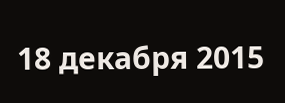18 декабря 2015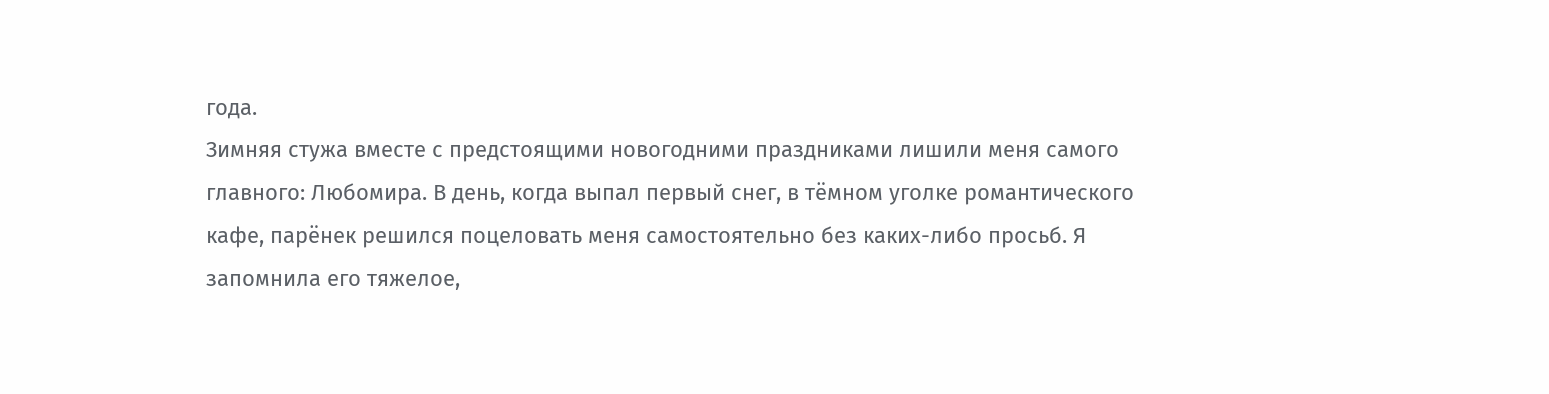года.
Зимняя стужа вместе с предстоящими новогодними праздниками лишили меня самого главного: Любомира. В день, когда выпал первый снег, в тёмном уголке романтического кафе, парёнек решился поцеловать меня самостоятельно без каких-либо просьб. Я запомнила его тяжелое,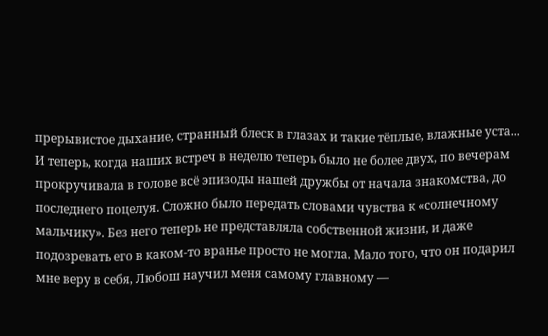прерывистое дыхание, странный блеск в глазах и такие тёплые, влажные уста... И теперь, когда наших встреч в неделю теперь было не более двух, по вечерам прокручивала в голове всё эпизоды нашей дружбы от начала знакомства, до последнего поцелуя. Сложно было передать словами чувства к «солнечному мальчику». Без него теперь не представляла собственной жизни, и даже подозревать его в каком-то вранье просто не могла. Мало того, что он подарил мне веру в себя, Любош научил меня самому главному —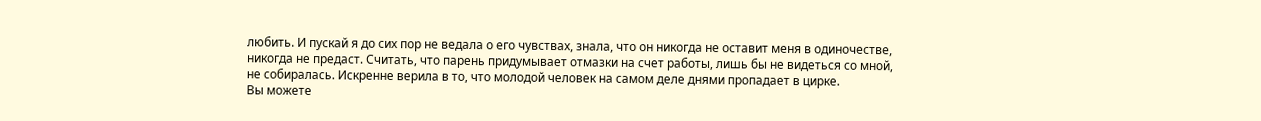любить. И пускай я до сих пор не ведала о его чувствах, знала, что он никогда не оставит меня в одиночестве, никогда не предаст. Считать, что парень придумывает отмазки на счет работы, лишь бы не видеться со мной, не собиралась. Искренне верила в то, что молодой человек на самом деле днями пропадает в цирке.
Вы можете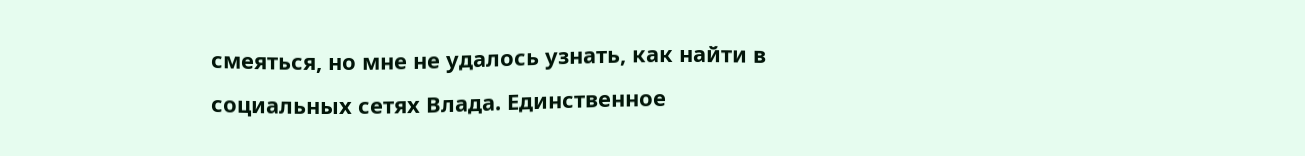смеяться, но мне не удалось узнать, как найти в социальных сетях Влада. Единственное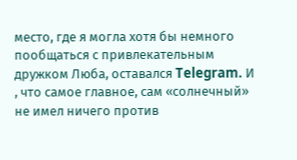место, где я могла хотя бы немного пообщаться с привлекательным дружком Люба, оставался Telegram. И , что самое главное, сам «солнечный» не имел ничего против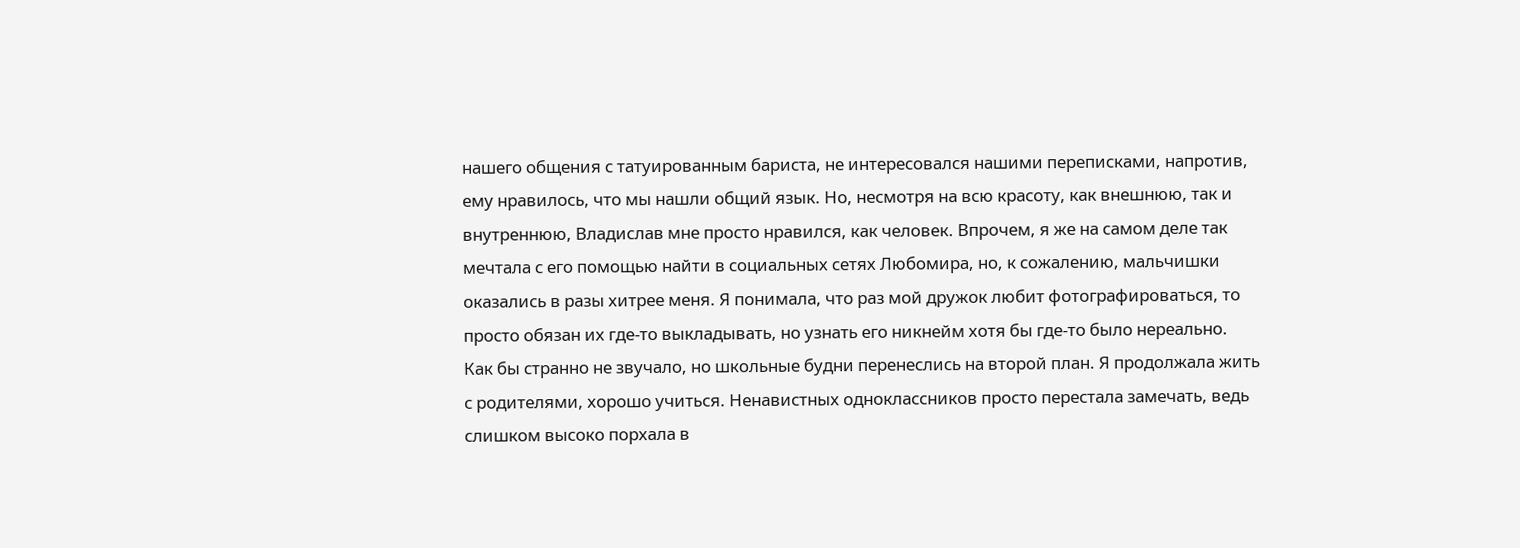нашего общения с татуированным бариста, не интересовался нашими переписками, напротив, ему нравилось, что мы нашли общий язык. Но, несмотря на всю красоту, как внешнюю, так и внутреннюю, Владислав мне просто нравился, как человек. Впрочем, я же на самом деле так мечтала с его помощью найти в социальных сетях Любомира, но, к сожалению, мальчишки оказались в разы хитрее меня. Я понимала, что раз мой дружок любит фотографироваться, то просто обязан их где-то выкладывать, но узнать его никнейм хотя бы где-то было нереально.
Как бы странно не звучало, но школьные будни перенеслись на второй план. Я продолжала жить с родителями, хорошо учиться. Ненавистных одноклассников просто перестала замечать, ведь слишком высоко порхала в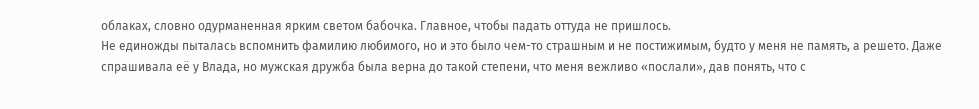облаках, словно одурманенная ярким светом бабочка. Главное, чтобы падать оттуда не пришлось.
Не единожды пыталась вспомнить фамилию любимого, но и это было чем-то страшным и не постижимым, будто у меня не память, а решето. Даже спрашивала её у Влада, но мужская дружба была верна до такой степени, что меня вежливо «послали», дав понять, что с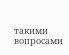такими вопросами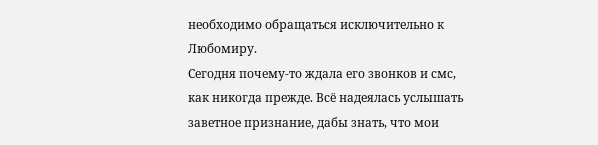необходимо обращаться исключительно к Любомиру.
Сегодня почему-то ждала его звонков и смс, как никогда прежде. Всё надеялась услышать заветное признание, дабы знать, что мои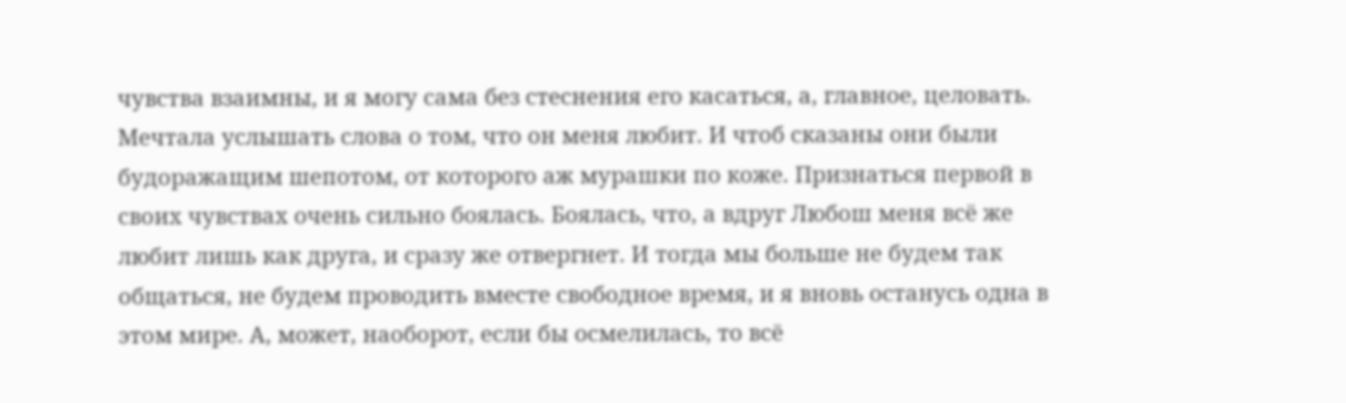чувства взаимны, и я могу сама без стеснения его касаться, а, главное, целовать. Мечтала услышать слова о том, что он меня любит. И чтоб сказаны они были будоражащим шепотом, от которого аж мурашки по коже. Признаться первой в своих чувствах очень сильно боялась. Боялась, что, а вдруг Любош меня всё же любит лишь как друга, и сразу же отвергнет. И тогда мы больше не будем так общаться, не будем проводить вместе свободное время, и я вновь останусь одна в этом мире. А, может, наоборот, если бы осмелилась, то всё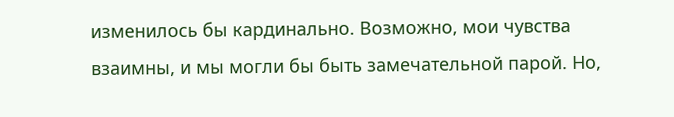изменилось бы кардинально. Возможно, мои чувства взаимны, и мы могли бы быть замечательной парой. Но,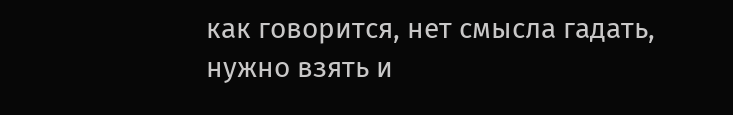как говорится, нет смысла гадать, нужно взять и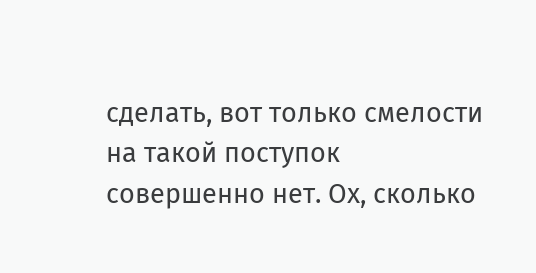сделать, вот только смелости на такой поступок совершенно нет. Ох, сколько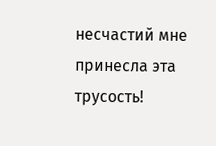несчастий мне принесла эта трусость!